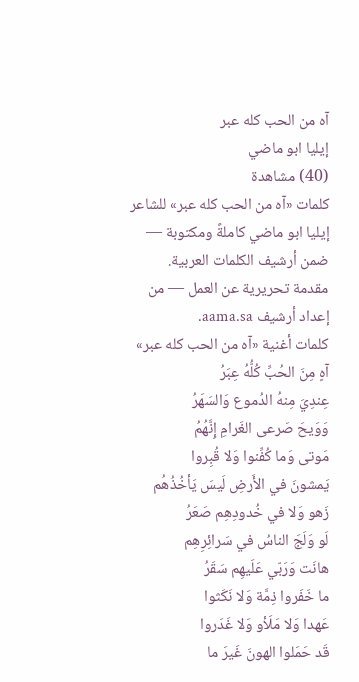آه من الحب كله عبر
إيليا ابو ماضي
(40) مشاهدة
كلمات «آه من الحب كله عبر» للشاعر إيليا ابو ماضي كاملةً ومكتوبة — ضمن أرشيف الكلمات العربية.
مقدمة تحريرية عن العمل — من إعداد أرشيف aama.sa.
كلمات أغنية «آه من الحب كله عبر»
آهٍ مِنَ الحُبِّ كُلُّهُ عِبَرُ
عِندِيَ مِنهُ الدُموع وَالسَهَرُ
وَوَيحَ صَرعى الغَرامِ إِنَّهُمُ
مَوتى وَما كُفِّنوا وَلا قُبِروا
يَمشونَ في الأَرضِ لَيسَ يَأخُذُهُم
زَهو وَلا في خُدودِهِم صَعَرُ
لَو وَلَجَ الناسُ في سَرائِرِهِم
هانَت وَرَبّي عَلَيهِم سَقَرُ
ما خَفَروا ذِمَّة وَلا نَكَثوا
عَهدا وَلا مَلَأو وَلا غَدَروا
قَد حَمَلوا الهونَ غَيرَ ما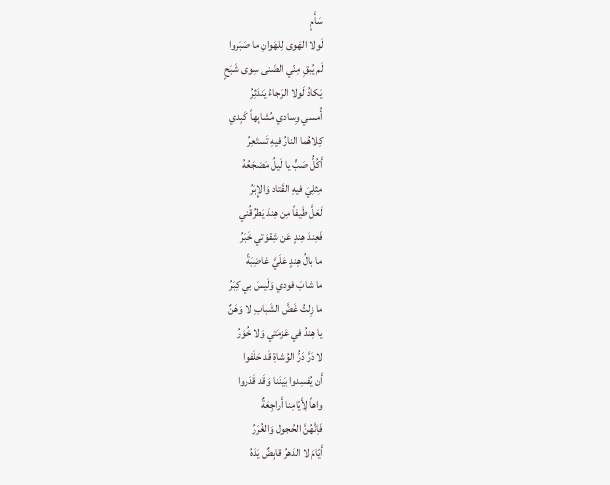سَأَمٍ
لَولا الهَوى لِلهَوانِ ما صَبَروا
لَم يُبقِ مِنّي الضَنى سِوى شَبَحٍ
يَكادُ لَولا الرَجاءُ يَندَثِرُ
أُمسي وِسادي مُشابِهاً كَبِدي
كِلاهُما النارُ فيهِ تَستَعِرُ
أَكُلُّ صَبٍّ يا لَيلُ مَضجَعُهُ
مِثلِيَ فيهِ القَتاد وَالإِبَرُ
لَعَلَّ طَيفاً مِن هِندَ يَطرُقُني
فَعِندَ هِندٍ عَن شِقوَتي خَبَرُ
ما بالُ هِندٍ عَلَيَّ غاضِبَةً
ما شابَ فودي وَلَيسَ بي كِبَرُ
ما زِلتُ غَضَّ الشَبابِ لا وَهَنٌ
يا هِندُ في عَزمَتي وَلا خُوَرُ
لا دَرَّ دَرُّ الوُشاةِ قَد حَلَفوا
أَن يُفسِدوا بَينَنا وَقَد قَدَروا
واهاً لِأَيّامِنا أَراجِعَةٌ
فَاِنَّهُنَّ الحُجول وَالغُرَرُ
أَيّامَ لا الدَهرُ قابِضٌ يَدَهُ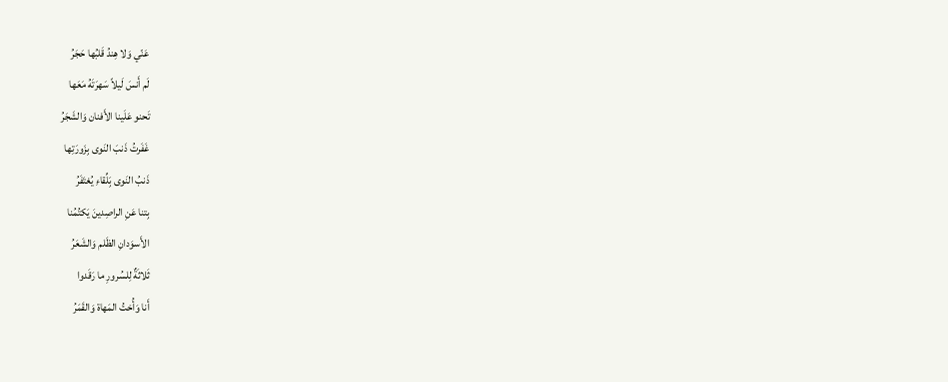عَنّي وَلا هِندُ قَلبُها حَجَرُ
لَم أَنسَ لَيلاً سَهرَتَهُ مَعَها
تَحنو عَلَينا الأَفنان وَالشَجَرُ
غَفَرتُ ذَنبَ النَوى بِزَورَتِها
ذَنبُ النَوى بَِلِّقاءِ يُغتَفَرُ
بِتنا عَنِ الراصِدينَ يَكتُمُنا
الأَسوَدانِ الظَلم وَالشَعَرُ
ثَلاثَةٌ لِلسُرورِ ما رَقَدوا
أَنا وَأُختُ المَهاة وَالقَمَرُ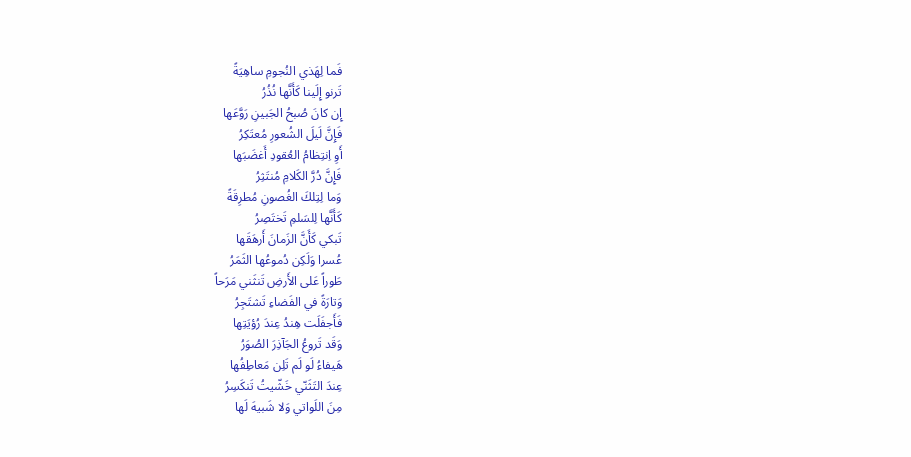فَما لِهَذي النُجومِ ساهِيَةً
تَرنو إِلَينا كَأَنَّها نُذُرُ
إِن كانَ صُبحُ الجَبينِ رَوَّعَها
فَإِنَّ لَيلَ الشُعورِ مُعتَكِرُ
أَوِ اِنتِظامُ العُقودِ أَغضَبَها
فَإِنَّ دُرَّ الكَلامِ مُنتَثِرُ
وَما لِتِلكَ الغُصونِ مُطرِقَةً
كَأَنَّها لِلسَلمِ تَختَصِرُ
تَبكي كَأَنَّ الزَمانَ أَرهَقَها
عُسرا وَلَكِن دُموعُها الثَمَرُ
طَوراً عَلى الأَرضِ تَنثَني مَرَحاً
وَتارَةً في الفَضاءِ تَشتَجِرُ
فَأَجفَلَت هِندُ عِندَ رُؤيَتِها
وَقَد تَروعُ الجَآذِرَ الصُوَرُ
هَيفاءُ لَو لَم تَلِن مَعاطِفُها
عِندَ التَثَنّي خَشّيتُ تَنكَسِرُ
مِنَ اللَواتي وَلا شَبيهَ لَها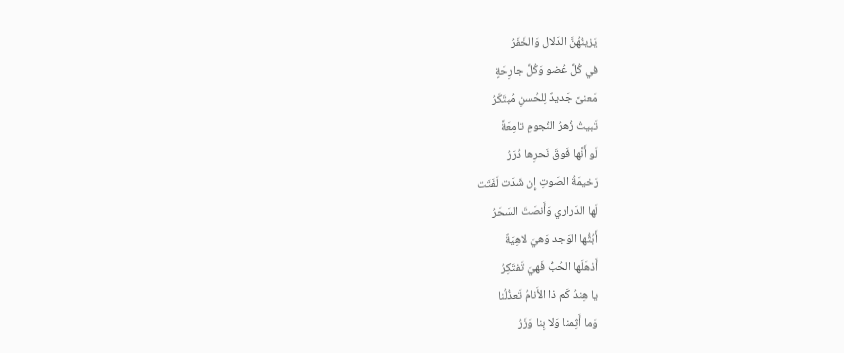يَزينُهُنَّ الدَلال وَالخَفَرُ
في كُلِّ عُضو وَكُلِّ جارِحَةٍ
مَعنىً جَديدٌ لِلحُسنِ مُبتَكَرُ
تَبيتُ زُهرُ النُجومِ تامِعَةً
لَو أَنَّها فَوقَ نَحرِها دُرَرُ
رَخيمَةُ الصَوتِ إِن شَدَت لَفَتَت
لَها الدَراري وَأَنصَتَ السَحَرُ
أَبُثُّها الوَجد وَهيَ لاهِيَةٌ
أَذهَلَها الحُبُّ فَهيَ تَفتَكِرُ
يا هِندُ كَم ذا الأَنامُ تَعذُلُنا
وَما أَثِمنا وَلا بِنا وَزَرُ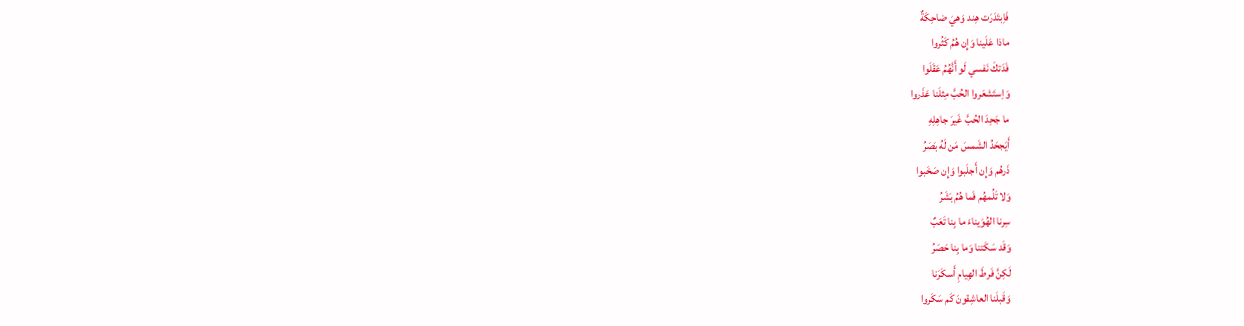فَاِبتَدَرَت هِند وَهيَ ضاحِكَةٌ
ماذا عَلَينا وَإِن هُمُ كَثُروا
فَدَتكَ نَفسي لَو أَنَّهُمُ عَقَلَوا
وَاِستَشعَروا الحُبَّ مِثلَنا عَذَروا
ما جَحِدَ الحُبَّ غَيرَ جاهِلِهِ
أَيَجحَدُ الشَمسَ مَن لَهُ بَصَرُ
ذَرهُم وَإِن أَجلَبوا وَإِن صَخَبوا
وَلا تَلُمهُم فَما هُمُ بَشَرُ
سِرنا الهُوَيناءَ ما بِنا تَعَبٌ
وَقَد سَكَتنا وَما بِنا حَصَرُ
لَكِنَّ فَرطَ الهِيامِ أَسكَرَنا
وَقَبلَنا العاشِقونَ كَم سَكَروا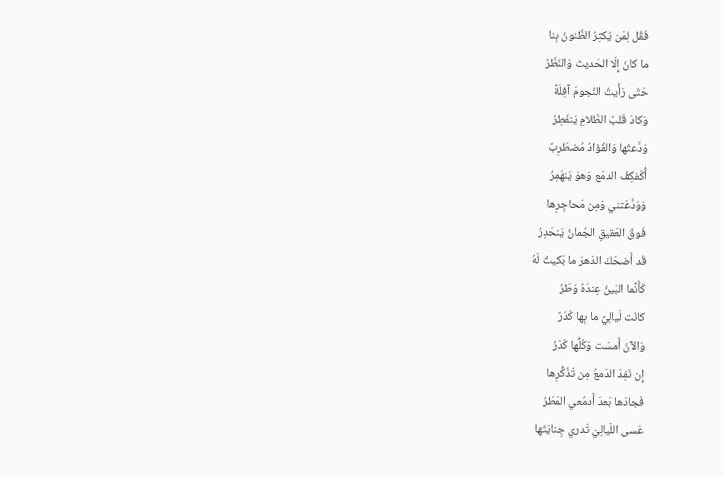فَقُل لِمَن يُكثِرُ الظُنونَ بِنا
ما كانَ إِلّا الحَديث وَالنَظَرُ
حَتّى رَأَيتُ النُجومَ آفِلَةً
وَكادَ قَلبُ الظَلامِ يَنفَطِرُ
وَدَّعتُها وَالفُؤادُ مُضطَرِبٌ
أُكَفكِفُ الدمَع وَهوَ يَنهَمِرُ
وَوَدَّعَتني وَمِن مَحاجِرِها
فَوقَ العَقيقِ الجُمانُ يَنحَدِرُ
قَد أَضحَكَ الدَهرَ ما بَكيتُ لَهُ
كَأَنَّما البَينُ عِندَهُ وَطَرُ
كانَت لَيالِيَّ ما بِها كَدَرٌ
وَالآنَ أَمسَت وَكُلُّها كَدَرُ
إِن نَفِدَ الدَمعُ مِن تَذَكُّرِها
فَجادَها بَعدَ أَدمُعي المَطَرُ
عَسى اللَيالِيَ تَدري جِنايَتَها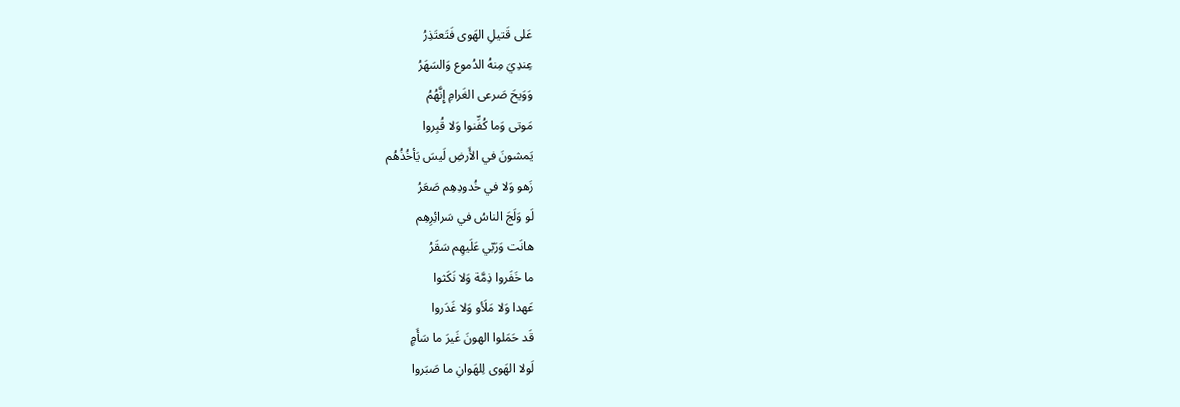عَلى قَتيلِ الهَوى فَتَعتَذِرُ
عِندِيَ مِنهُ الدُموع وَالسَهَرُ
وَوَيحَ صَرعى الغَرامِ إِنَّهُمُ
مَوتى وَما كُفِّنوا وَلا قُبِروا
يَمشونَ في الأَرضِ لَيسَ يَأخُذُهُم
زَهو وَلا في خُدودِهِم صَعَرُ
لَو وَلَجَ الناسُ في سَرائِرِهِم
هانَت وَرَبّي عَلَيهِم سَقَرُ
ما خَفَروا ذِمَّة وَلا نَكَثوا
عَهدا وَلا مَلَأو وَلا غَدَروا
قَد حَمَلوا الهونَ غَيرَ ما سَأَمٍ
لَولا الهَوى لِلهَوانِ ما صَبَروا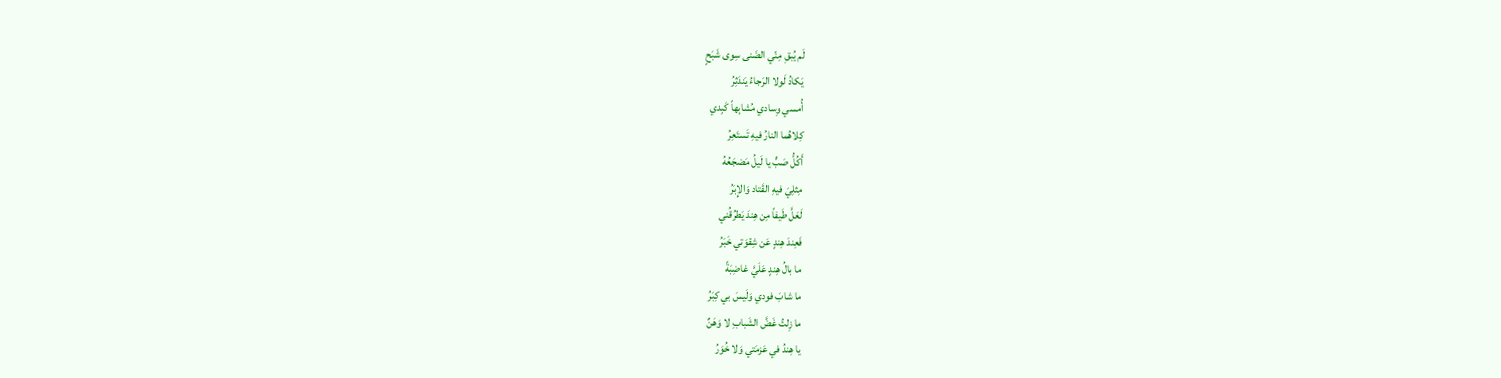لَم يُبقِ مِنّي الضَنى سِوى شَبَحٍ
يَكادُ لَولا الرَجاءُ يَندَثِرُ
أُمسي وِسادي مُشابِهاً كَبِدي
كِلاهُما النارُ فيهِ تَستَعِرُ
أَكُلُّ صَبٍّ يا لَيلُ مَضجَعُهُ
مِثلِيَ فيهِ القَتاد وَالإِبَرُ
لَعَلَّ طَيفاً مِن هِندَ يَطرُقُني
فَعِندَ هِندٍ عَن شِقوَتي خَبَرُ
ما بالُ هِندٍ عَلَيَّ غاضِبَةً
ما شابَ فودي وَلَيسَ بي كِبَرُ
ما زِلتُ غَضَّ الشَبابِ لا وَهَنٌ
يا هِندُ في عَزمَتي وَلا خُوَرُ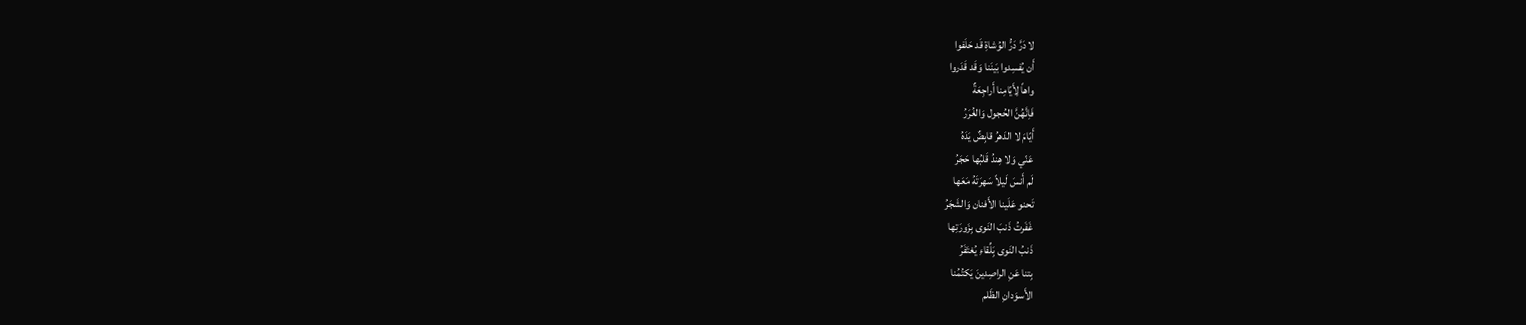لا دَرَّ دَرُّ الوُشاةِ قَد حَلَفوا
أَن يُفسِدوا بَينَنا وَقَد قَدَروا
واهاً لِأَيّامِنا أَراجِعَةٌ
فَاِنَّهُنَّ الحُجول وَالغُرَرُ
أَيّامَ لا الدَهرُ قابِضٌ يَدَهُ
عَنّي وَلا هِندُ قَلبُها حَجَرُ
لَم أَنسَ لَيلاً سَهرَتَهُ مَعَها
تَحنو عَلَينا الأَفنان وَالشَجَرُ
غَفَرتُ ذَنبَ النَوى بِزَورَتِها
ذَنبُ النَوى بَِلِّقاءِ يُغتَفَرُ
بِتنا عَنِ الراصِدينَ يَكتُمُنا
الأَسوَدانِ الظَلم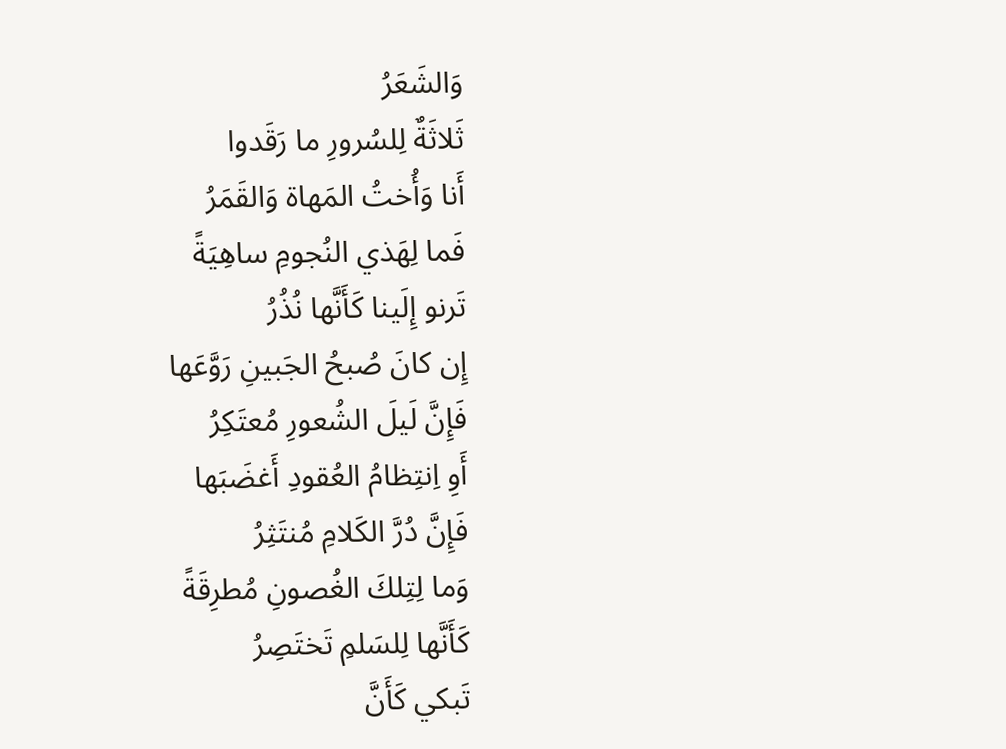وَالشَعَرُ
ثَلاثَةٌ لِلسُرورِ ما رَقَدوا
أَنا وَأُختُ المَهاة وَالقَمَرُ
فَما لِهَذي النُجومِ ساهِيَةً
تَرنو إِلَينا كَأَنَّها نُذُرُ
إِن كانَ صُبحُ الجَبينِ رَوَّعَها
فَإِنَّ لَيلَ الشُعورِ مُعتَكِرُ
أَوِ اِنتِظامُ العُقودِ أَغضَبَها
فَإِنَّ دُرَّ الكَلامِ مُنتَثِرُ
وَما لِتِلكَ الغُصونِ مُطرِقَةً
كَأَنَّها لِلسَلمِ تَختَصِرُ
تَبكي كَأَنَّ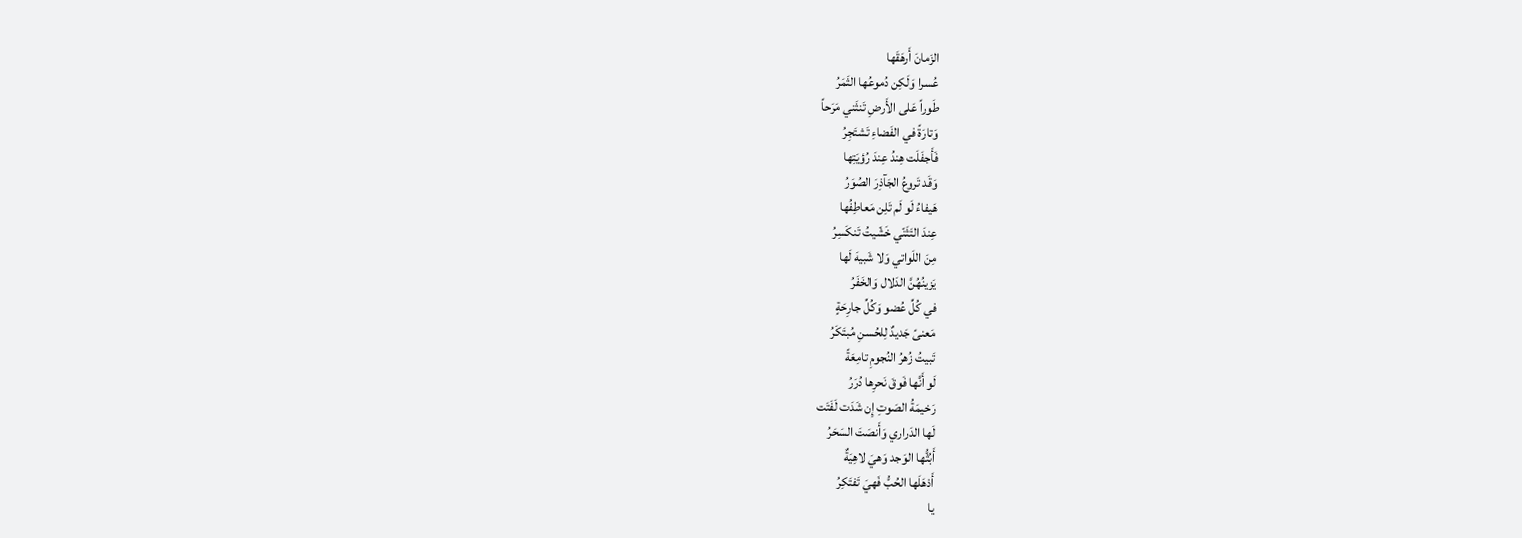الزَمانَ أَرهَقَها
عُسرا وَلَكِن دُموعُها الثَمَرُ
طَوراً عَلى الأَرضِ تَنثَني مَرَحاً
وَتارَةً في الفَضاءِ تَشتَجِرُ
فَأَجفَلَت هِندُ عِندَ رُؤيَتِها
وَقَد تَروعُ الجَآذِرَ الصُوَرُ
هَيفاءُ لَو لَم تَلِن مَعاطِفُها
عِندَ التَثَنّي خَشّيتُ تَنكَسِرُ
مِنَ اللَواتي وَلا شَبيهَ لَها
يَزينُهُنَّ الدَلال وَالخَفَرُ
في كُلِّ عُضو وَكُلِّ جارِحَةٍ
مَعنىً جَديدٌ لِلحُسنِ مُبتَكَرُ
تَبيتُ زُهرُ النُجومِ تامِعَةً
لَو أَنَّها فَوقَ نَحرِها دُرَرُ
رَخيمَةُ الصَوتِ إِن شَدَت لَفَتَت
لَها الدَراري وَأَنصَتَ السَحَرُ
أَبُثُّها الوَجد وَهيَ لاهِيَةٌ
أَذهَلَها الحُبُّ فَهيَ تَفتَكِرُ
يا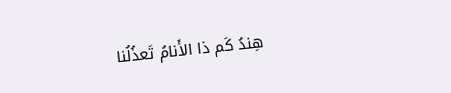هِندُ كَم ذا الأَنامُ تَعذُلُنا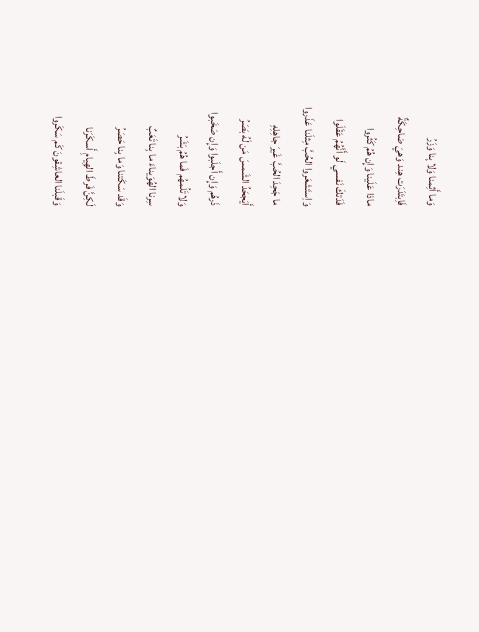وَما أَثِمنا وَلا بِنا وَزَرُ
فَاِبتَدَرَت هِند وَهيَ ضاحِكَةٌ
ماذا عَلَينا وَإِن هُمُ كَثُروا
فَدَتكَ نَفسي لَو أَنَّهُمُ عَقَلَوا
وَاِستَشعَروا الحُبَّ مِثلَنا عَذَروا
ما جَحِدَ الحُبَّ غَيرَ جاهِلِهِ
أَيَجحَدُ الشَمسَ مَن لَهُ بَصَرُ
ذَرهُم وَإِن أَجلَبوا وَإِن صَخَبوا
وَلا تَلُمهُم فَما هُمُ بَشَرُ
سِرنا الهُوَيناءَ ما بِنا تَعَبٌ
وَقَد سَكَتنا وَما بِنا حَصَرُ
لَكِنَّ فَرطَ الهِيامِ أَسكَرَنا
وَقَبلَنا العاشِقونَ كَم سَكَروا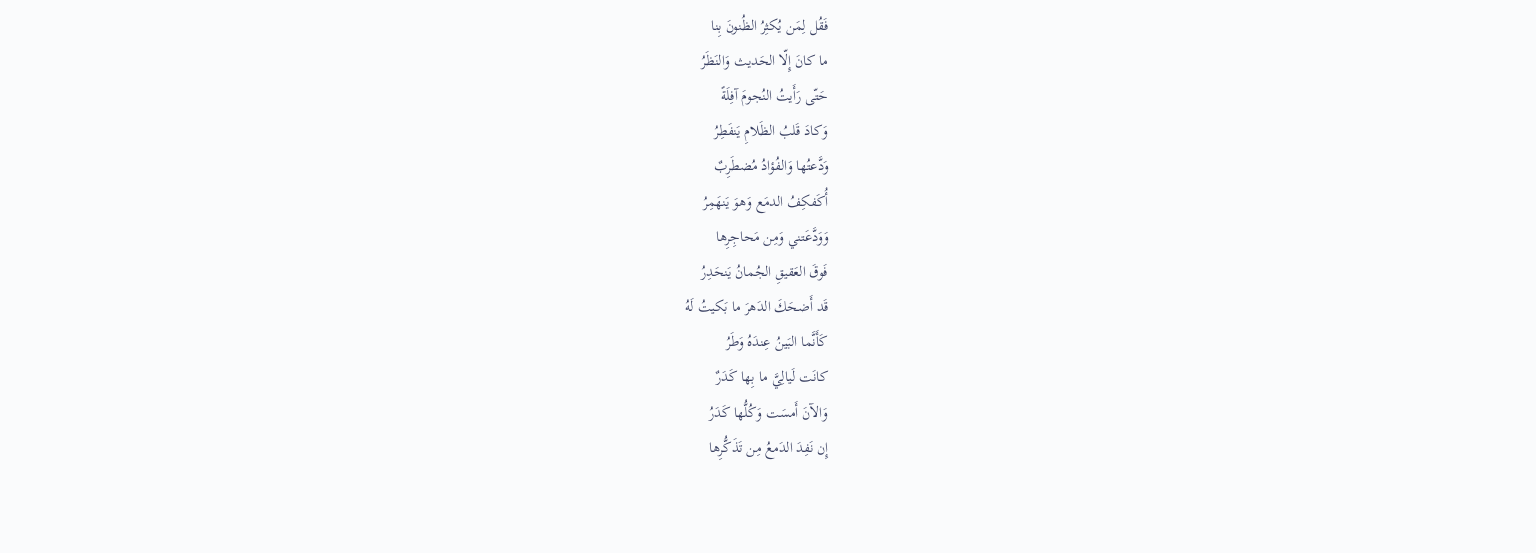فَقُل لِمَن يُكثِرُ الظُنونَ بِنا
ما كانَ إِلّا الحَديث وَالنَظَرُ
حَتّى رَأَيتُ النُجومَ آفِلَةً
وَكادَ قَلبُ الظَلامِ يَنفَطِرُ
وَدَّعتُها وَالفُؤادُ مُضطَرِبٌ
أُكَفكِفُ الدمَع وَهوَ يَنهَمِرُ
وَوَدَّعَتني وَمِن مَحاجِرِها
فَوقَ العَقيقِ الجُمانُ يَنحَدِرُ
قَد أَضحَكَ الدَهرَ ما بَكيتُ لَهُ
كَأَنَّما البَينُ عِندَهُ وَطَرُ
كانَت لَيالِيَّ ما بِها كَدَرٌ
وَالآنَ أَمسَت وَكُلُّها كَدَرُ
إِن نَفِدَ الدَمعُ مِن تَذَكُّرِها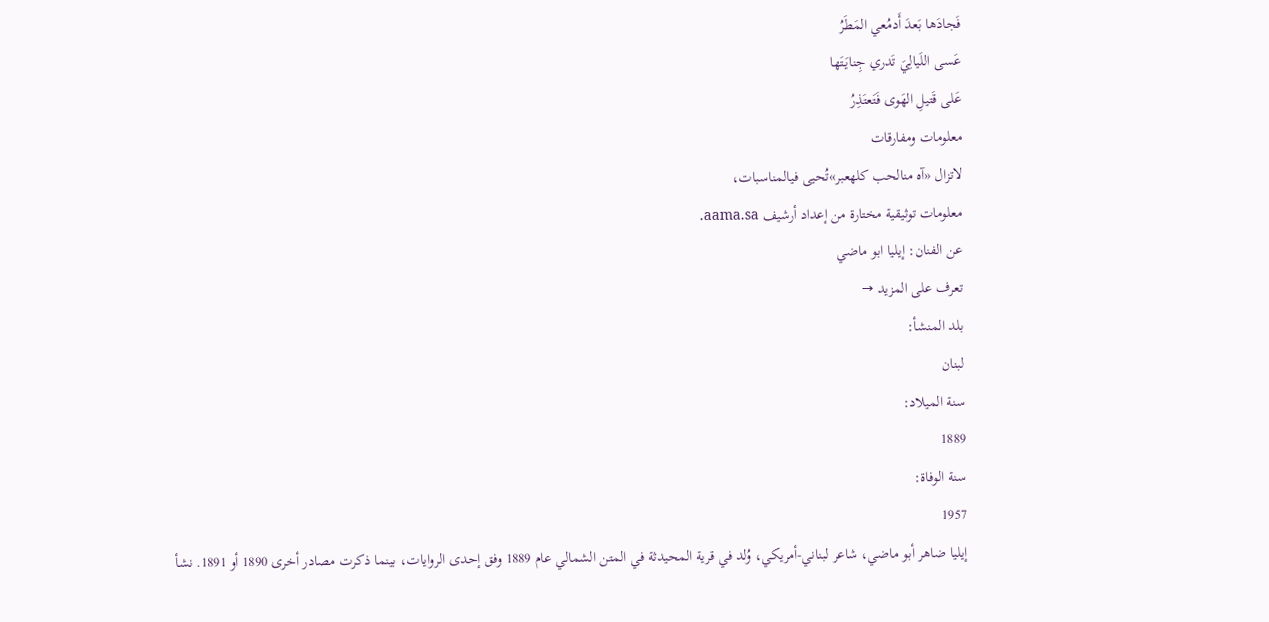فَجادَها بَعدَ أَدمُعي المَطَرُ
عَسى اللَيالِيَ تَدري جِنايَتَها
عَلى قَتيلِ الهَوى فَتَعتَذِرُ
معلومات ومفارقات
لاتزال «آه منالحب كلهعبر»تُحيى فيالمناسبات،
معلومات توثيقية مختارة من إعداد أرشيف aama.sa.
عن الفنان: إيليا ابو ماضي
تعرف على المزيد →
بلد المنشأ:
لبنان
سنة الميلاد:
1889
سنة الوفاة:
1957
إيليا ضاهر أبو ماضي، شاعر لبناني-أمريكي، وُلد في قرية المحيدثة في المتن الشمالي عام 1889 وفق إحدى الروايات، بينما ذكرت مصادر أخرى 1890 أو 1891. نشأ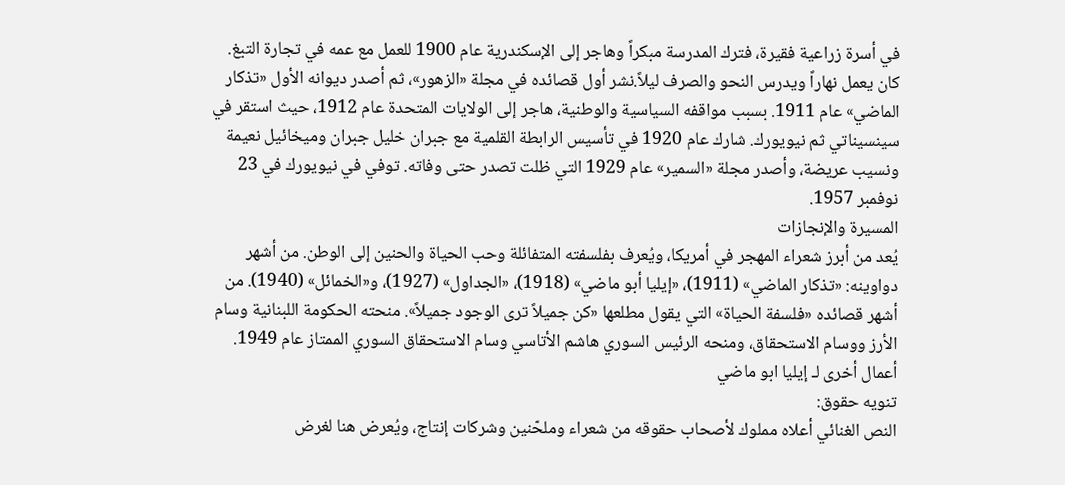في أسرة زراعية فقيرة، فترك المدرسة مبكراً وهاجر إلى الإسكندرية عام 1900 للعمل مع عمه في تجارة التبغ. كان يعمل نهاراً ويدرس النحو والصرف ليلاً.نشر أول قصائده في مجلة «الزهور»، ثم أصدر ديوانه الأول «تذكار الماضي» عام 1911. بسبب مواقفه السياسية والوطنية، هاجر إلى الولايات المتحدة عام 1912، حيث استقر في سينسيناتي ثم نيويورك. شارك عام 1920 في تأسيس الرابطة القلمية مع جبران خليل جبران وميخائيل نعيمة ونسيب عريضة، وأصدر مجلة «السمير» عام 1929 التي ظلت تصدر حتى وفاته. توفي في نيويورك في 23 نوفمبر 1957.
المسيرة والإنجازات
يُعد من أبرز شعراء المهجر في أمريكا، ويُعرف بفلسفته المتفائلة وحب الحياة والحنين إلى الوطن. من أشهر دواوينه: «تذكار الماضي» (1911)، «إيليا أبو ماضي» (1918)، «الجداول» (1927)، و«الخمائل» (1940). من أشهر قصائده «فلسفة الحياة» التي يقول مطلعها «كن جميلاً ترى الوجود جميلاً». منحته الحكومة اللبنانية وسام الأرز ووسام الاستحقاق، ومنحه الرئيس السوري هاشم الأتاسي وسام الاستحقاق السوري الممتاز عام 1949.
أعمال أخرى لـ إيليا ابو ماضي
تنويه حقوق:
النص الغنائي أعلاه مملوك لأصحاب حقوقه من شعراء وملحّنين وشركات إنتاج، ويُعرض هنا لغرض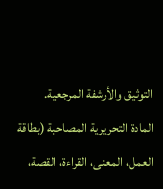التوثيق والأرشفة المرجعية.
المادة التحريرية المصاحبة (بطاقة العمل، المعنى، القراءة، القصة،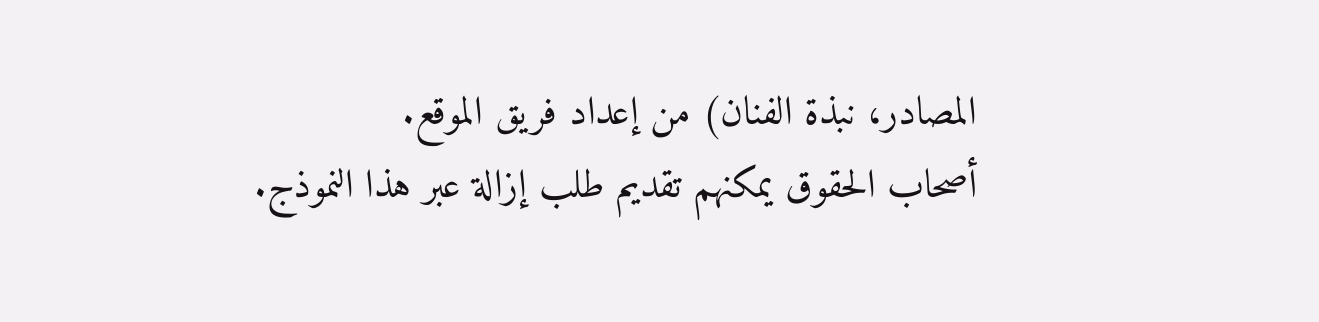المصادر، نبذة الفنان) من إعداد فريق الموقع.
أصحاب الحقوق يمكنهم تقديم طلب إزالة عبر هذا النموذج.